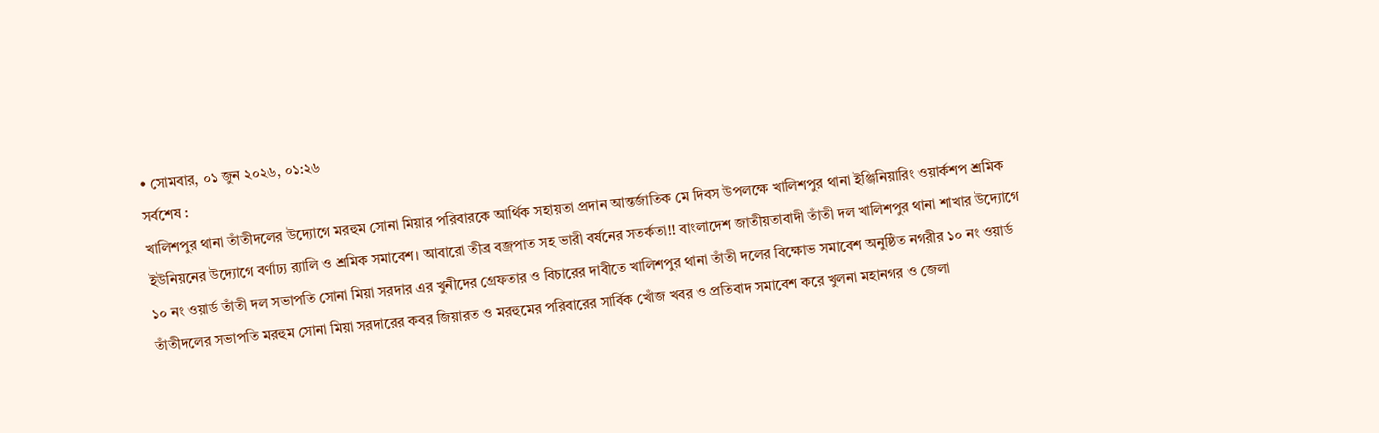• সোমবার, ০১ জুন ২০২৬, ০১:২৬
সর্বশেষ :
খালিশপুর থানা তাঁতীদলের উদ্যোগে মরহুম সোনা মিয়ার পরিবারকে আর্থিক সহায়তা প্রদান আন্তর্জাতিক মে দিবস উপলক্ষে খালিশপুর থানা ইঞ্জিনিয়ারিং ওয়ার্কশপ শ্রমিক ইউনিয়নের উদ্যোগে বর্ণাঢ্য র‍্যালি ও শ্রমিক সমাবেশ। আবারো তীব্র বজ্রপাত সহ ভারী বর্ষনের সতর্কতা!! বাংলাদেশ জাতীয়তাবাদী তাঁতী দল খালিশপুর থানা শাখার উদ্যোগে ১০ নং ওয়ার্ড তাঁতী দল সভাপতি সোনা মিয়া সরদার এর খুনীদের গ্রেফতার ও বিচারের দাবীতে খালিশপুর থানা তাঁতী দলের বিক্ষোভ সমাবেশ অনুষ্ঠিত নগরীর ১০ নং ওয়ার্ড তাঁতীদলের সভাপতি মরহুম সোনা মিয়া সরদারের কবর জিয়ারত ও মরহুমের পরিবারের সার্বিক খোঁজ খবর ও প্রতিবাদ সমাবেশ করে খুলনা মহানগর ও জেলা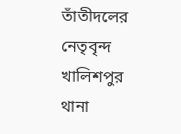তাঁতীদলের নেতৃবৃন্দ খালিশপুর থানা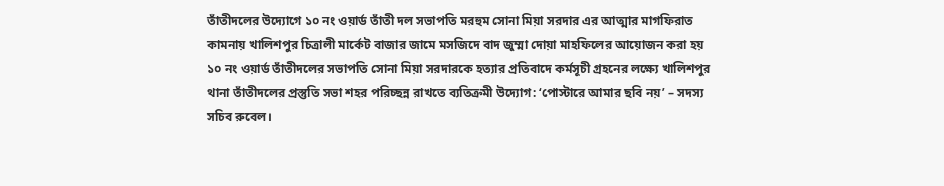তাঁতীদলের উদ্যোগে ১০ নং ওয়ার্ড তাঁতী দল সভাপতি মরহুম সোনা মিয়া সরদার এর আত্মার মাগফিরাত কামনায় খালিশপুর চিত্রালী মার্কেট বাজার জামে মসজিদে বাদ জুম্মা দোয়া মাহফিলের আয়োজন করা হয় ১০ নং ওয়ার্ড তাঁতীদলের সভাপতি সোনা মিয়া সরদারকে হত্যার প্রতিবাদে কর্মসূচী গ্রহনের লক্ষ্যে খালিশপুর থানা তাঁতীদলের প্রস্তুতি সভা শহর পরিচ্ছন্ন রাখতে ব্যতিক্রমী উদ্যোগ: ‘পোস্টারে আমার ছবি নয়’ – সদস্য সচিব রুবেল।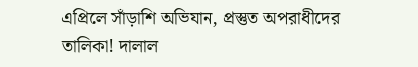এপ্রিলে সাঁড়াশি অভিযান, প্রস্তুত অপরাধীদের তালিকা! দালাল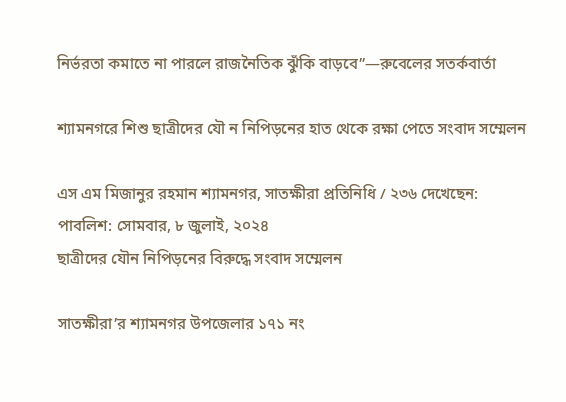নির্ভরতা কমাতে না পারলে রাজনৈতিক ঝুঁকি বাড়বে”—রুবেলের সতর্কবার্তা

শ্যামনগরে শিশু ছাত্রীদের যৌ ন নিপিড়নের হাত থেকে রক্ষা পেতে সংবাদ সম্মেলন

এস এম মিজানুর রহমান শ্যামনগর, সাতক্ষীরা প্রতিনিধি / ২৩৬ দেখেছেন:
পাবলিশ: সোমবার, ৮ জুলাই, ২০২৪
ছাত্রীদের যৌন নিপিড়নের বিরুদ্ধে সংবাদ সম্মেলন

সাতক্ষীরা’র শ্যামনগর উপজেলার ১৭১ নং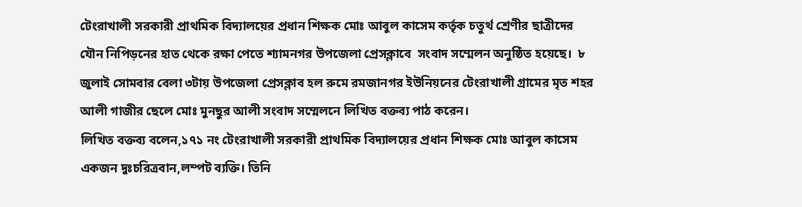টেংরাখালী সরকারী প্রাথমিক বিদ্যালয়ের প্রধান শিক্ষক মোঃ আবুল কাসেম কর্তৃক চতুর্থ শ্রেণীর ছাত্রীদের যৌন নিপিড়নের হাত থেকে রক্ষা পেতে শ্যামনগর উপজেলা প্রেসক্লাবে  সংবাদ সম্মেলন অনুষ্ঠিত হয়েছে।  ৮ জুলাই সোমবার বেলা ৩টায় উপজেলা প্রেসক্লাব হল রুমে রমজানগর ইউনিয়নের টেংরাখালী গ্রামের মৃত শহর আলী গাজীর ছেলে মোঃ মুনছুর আলী সংবাদ সম্মেলনে লিখিত বক্তব্য পাঠ করেন।
লিখিত বক্তব্য বলেন,১৭১ নং টেংরাখালী সরকারী প্রাথমিক বিদ্যালয়ের প্রধান শিক্ষক মোঃ আবুল কাসেম একজন দুঃচরিত্রবান,লম্পট ব্যক্তি। তিনি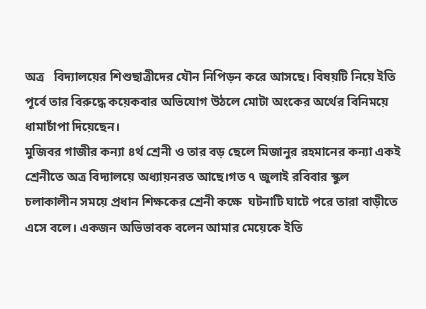অত্র   বিদ্যালয়ের শিশুছাত্রীদের যৌন নিপিড়ন করে আসছে। বিষয়টি নিয়ে ইতি পূর্বে তার বিরুদ্ধে কয়েকবার অভিযোগ উঠলে মোটা অংকের অর্থের বিনিময়ে ধামাচাঁপা দিয়েছেন।
মুজিবর গাজীর কন্যা ৪র্থ শ্রেনী ও তার বড় ছেলে মিজানুর রহমানের কন্যা একই শ্রেনীতে অত্র বিদ্যালয়ে অধ্যায়নরত আছে।গত ৭ জুলাই রবিবার স্কুল চলাকালীন সময়ে প্রধান শিক্ষকের শ্রেনী কক্ষে  ঘটনাটি ঘাটে পরে তারা বাড়ীতে এসে বলে। একজন অভিভাবক বলেন আমার মেয়েকে ইতি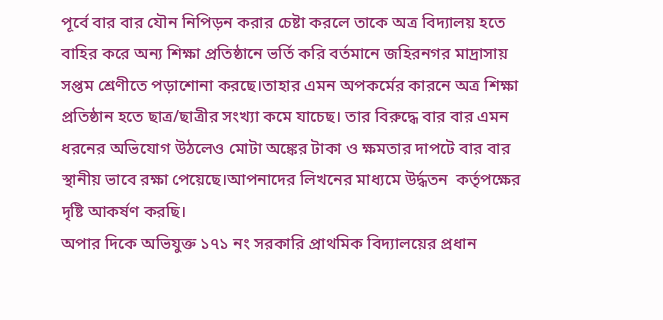পূর্বে বার বার যৌন নিপিড়ন করার চেষ্টা করলে তাকে অত্র বিদ্যালয় হতে বাহির করে অন্য শিক্ষা প্রতিষ্ঠানে ভর্তি করি বর্তমানে জহিরনগর মাদ্রাসায় সপ্তম শ্রেণীতে পড়াশোনা করছে।তাহার এমন অপকর্মের কারনে অত্র শিক্ষা প্রতিষ্ঠান হতে ছাত্র/ছাত্রীর সংখ্যা কমে যাচেছ। তার বিরুদ্ধে বার বার এমন ধরনের অভিযোগ উঠলেও মোটা অঙ্কের টাকা ও ক্ষমতার দাপটে বার বার স্থানীয় ভাবে রক্ষা পেয়েছে।আপনাদের লিখনের মাধ্যমে উর্দ্ধতন  কর্তৃপক্ষের দৃষ্টি আকর্ষণ করছি।
অপার দিকে অভিযুক্ত ১৭১ নং সরকারি প্রাথমিক বিদ্যালয়ের প্রধান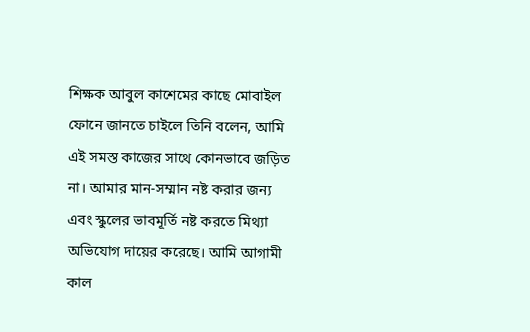শিক্ষক আবুল কাশেমের কাছে মোবাইল ফোনে জানতে চাইলে তিনি বলেন, আমি এই সমস্ত কাজের সাথে কোনভাবে জড়িত না। আমার মান-সম্মান নষ্ট করার জন্য এবং স্কুলের ভাবমূর্তি নষ্ট করতে মিথ্যা অভিযোগ দায়ের করেছে। আমি আগামী কাল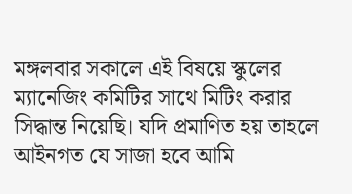মঙ্গলবার সকালে এই বিষয়ে স্কুলের ম্যানেজিং কমিটির সাথে মিটিং করার সিদ্ধান্ত নিয়েছি। যদি প্রমাণিত হয় তাহলে আইনগত যে সাজা হবে আমি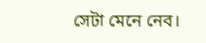সেটা মেনে নেব।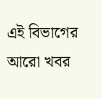এই বিভাগের আরো খবর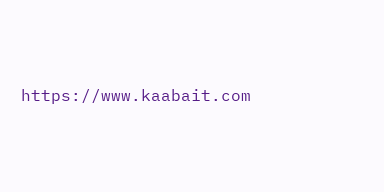https://www.kaabait.com